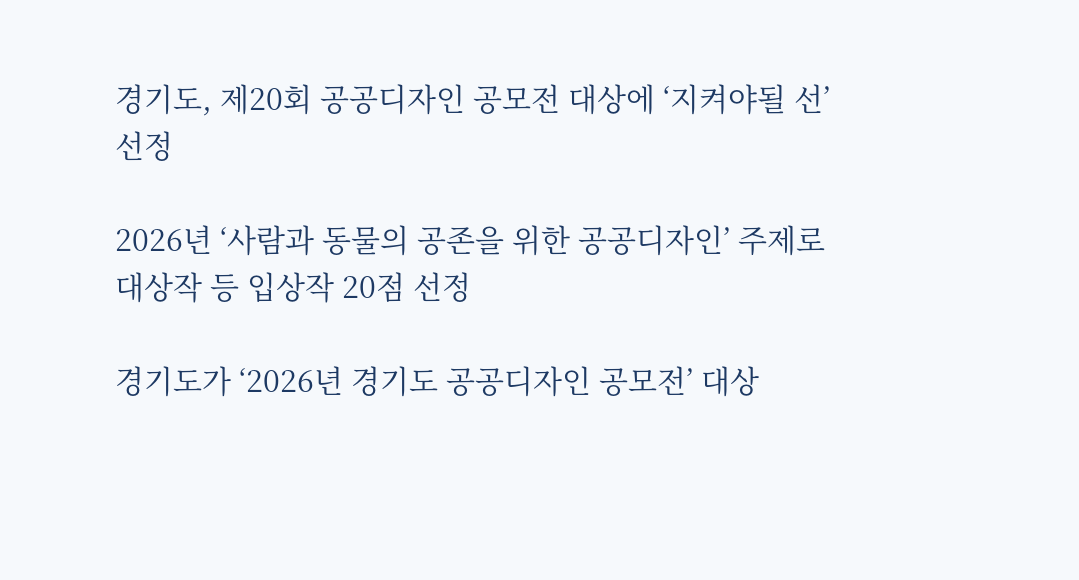경기도, 제20회 공공디자인 공모전 대상에 ‘지켜야될 선’ 선정

2026년 ‘사람과 동물의 공존을 위한 공공디자인’ 주제로 대상작 등 입상작 20점 선정

경기도가 ‘2026년 경기도 공공디자인 공모전’ 대상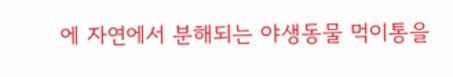에 자연에서 분해되는 야생동물 먹이통을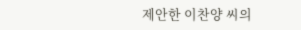제안한 이찬양 씨의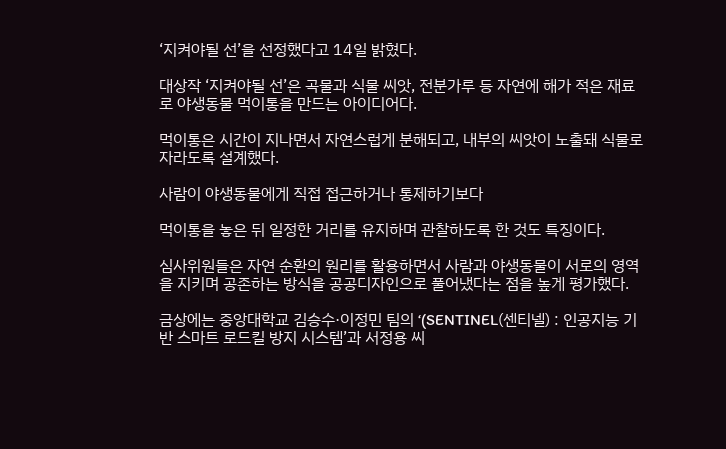‘지켜야될 선’을 선정했다고 14일 밝혔다.

대상작 ‘지켜야될 선’은 곡물과 식물 씨앗, 전분가루 등 자연에 해가 적은 재료로 야생동물 먹이통을 만드는 아이디어다.

먹이통은 시간이 지나면서 자연스럽게 분해되고, 내부의 씨앗이 노출돼 식물로 자라도록 설계했다.

사람이 야생동물에게 직접 접근하거나 통제하기보다

먹이통을 놓은 뒤 일정한 거리를 유지하며 관찰하도록 한 것도 특징이다.

심사위원들은 자연 순환의 원리를 활용하면서 사람과 야생동물이 서로의 영역을 지키며 공존하는 방식을 공공디자인으로 풀어냈다는 점을 높게 평가했다.

금상에는 중앙대학교 김승수·이정민 팀의 ‘(SENTINEL(센티넬) : 인공지능 기반 스마트 로드킬 방지 시스템’과 서정용 씨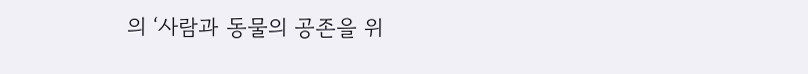의 ‘사람과 동물의 공존을 위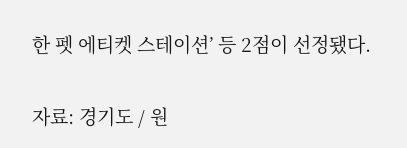한 펫 에티켓 스테이션’ 등 2점이 선정됐다.

자료: 경기도 / 원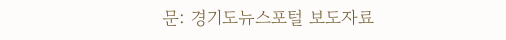문: 경기도뉴스포털 보도자료